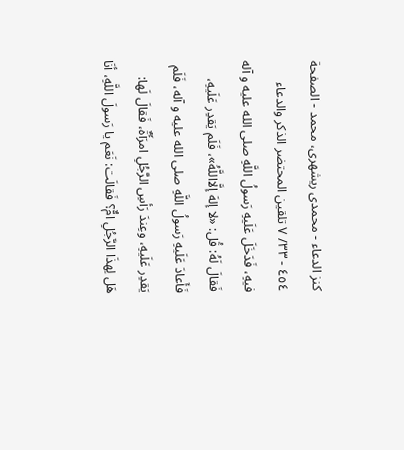كنز الدعاء - محمدی ریشهری، محمد - الصفحة ٤٥٤ - ٣٣/ ٧ تلقين المحتضر الذكر والدعاء
فيهِ، فَدَخَلَ عَلَيهِ رَسولُ اللَّهِ صلى الله عليه و آله فَقالَ لَهُ: قُل: «لا إلهَ إلَّااللَّهُ»، فَلَم يَقدِر عَلَيهِ، فَأَعادَ عَلَيهِ رَسولُ اللَّهِ صلى الله عليه و آله، فَلَم يَقدِر عَلَيهِ، وعِندَ رَأسِ الرَّجُلِ امرَأَةٌ، فَقالَ لَها: هَل لِهذَا الرَّجُلِ امٌّ؟ فَقالَت: نَعَم يا رَسولَ اللَّهِ، أنَا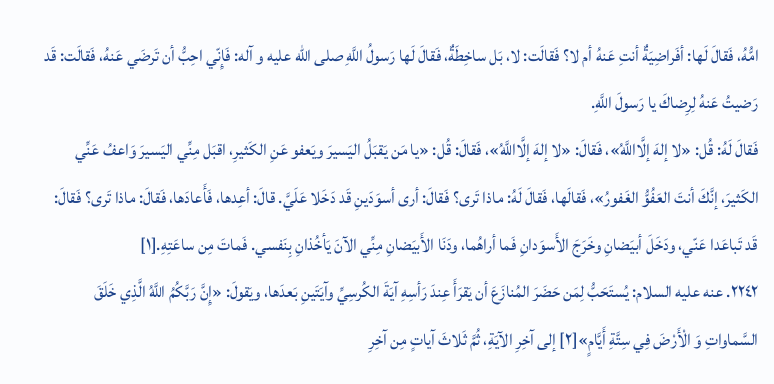امُّهُ، فَقالَ لَها: أفَراضِيَةٌ أنتِ عَنهُ أم لا؟ فَقالَت: لا، بَل ساخِطَةٌ، فَقالَ لَها رَسولُ اللَّهِ صلى الله عليه و آله: فَإِنّي احِبُّ أن تَرضَي عَنهُ، فَقالَت: قَد رَضيتُ عَنهُ لِرِضاكَ يا رَسولَ اللَّهِ.
فَقالَ لَهُ: قُل: «لا إلهَ إلَّااللَّهُ»، فَقالَ: «لا إلهَ إلَّااللَّهُ»، فَقالَ: قُل: «يا مَن يَقبَلُ اليَسيرَ ويَعفو عَنِ الكَثيرِ، اقبَل مِنِّي اليَسيرَ وَاعفُ عَنِّي الكَثيرَ، إنَّكَ أنتَ العَفُوُّ الغَفورُ»، فَقالَها، فَقالَ لَهُ: ماذا تَرى؟ فَقالَ: أرى أسوَدَينِ قَد دَخَلا عَلَيَّ. قالَ: أعِدها، فَأَعادَها، فَقالَ: ماذا تَرى؟ فَقالَ: قَد تَباعَدا عَنّي، ودَخَلَ أبيَضانِ وخَرَجَ الأَسوَدانِ فَما أراهُما، ودَنَا الأَبيَضانِ مِنِّي الآنَ يَأخُذانِ بِنَفسي. فَماتَ مِن ساعَتِهِ.[١]
٢٢٤٢. عنه عليه السلام: يُستَحَبُّ لِمَن حَضَرَ المُنازَعَ أن يَقرَأَ عِندَ رَأسِهِ آيَةَ الكُرسِيِّ وآيَتَينِ بَعدَها، ويَقولَ: «إِنَّ رَبَّكُمُ اللَّهُ الَّذِي خَلَقَ السَّماواتِ وَ الْأَرْضَ فِي سِتَّةِ أَيَّامٍ»[٢] إلى آخِرِ الآيَةِ، ثُمَّ ثَلاثَ آياتٍ مِن آخِرِ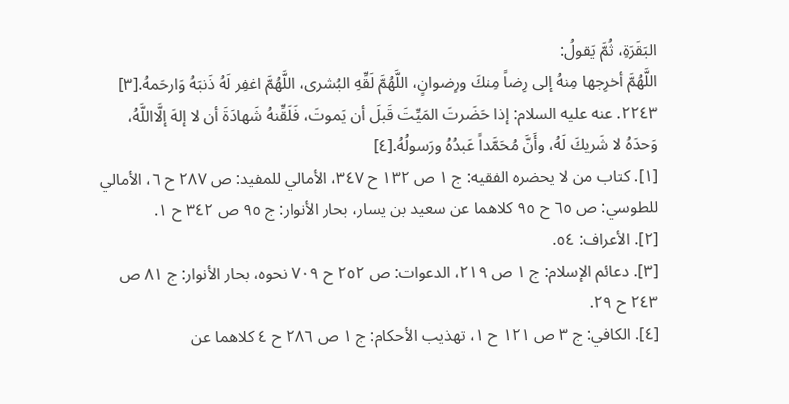البَقَرَةِ، ثُمَّ يَقولُ:
اللَّهُمَّ أخرِجها مِنهُ إلى رِضاً مِنكَ ورِضوانٍ، اللَّهُمَّ لَقِّهِ البُشرى، اللَّهُمَّ اغفِر لَهُ ذَنبَهُ وَارحَمهُ.[٣]
٢٢٤٣. عنه عليه السلام: إذا حَضَرتَ المَيِّتَ قَبلَ أن يَموتَ، فَلَقِّنهُ شَهادَةَ أن لا إلهَ إلَّااللَّهُ، وَحدَهُ لا شَريكَ لَهُ، وأَنَّ مُحَمَّداً عَبدُهُ ورَسولُهُ.[٤]
[١]. كتاب من لا يحضره الفقيه: ج ١ ص ١٣٢ ح ٣٤٧، الأمالي للمفيد: ص ٢٨٧ ح ٦، الأمالي للطوسي: ص ٦٥ ح ٩٥ كلاهما عن سعيد بن يسار، بحار الأنوار: ج ٩٥ ص ٣٤٢ ح ١.
[٢]. الأعراف: ٥٤.
[٣]. دعائم الإسلام: ج ١ ص ٢١٩، الدعوات: ص ٢٥٢ ح ٧٠٩ نحوه، بحار الأنوار: ج ٨١ ص ٢٤٣ ح ٢٩.
[٤]. الكافي: ج ٣ ص ١٢١ ح ١، تهذيب الأحكام: ج ١ ص ٢٨٦ ح ٤ كلاهما عن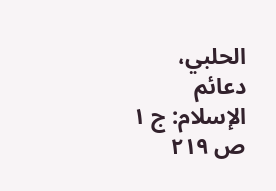الحلبي، دعائم الإسلام: ج ١ ص ٢١٩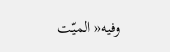وفيه« الميّت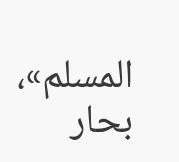المسلم»، بحار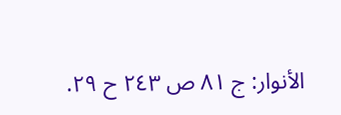الأنوار: ج ٨١ ص ٢٤٣ ح ٢٩.